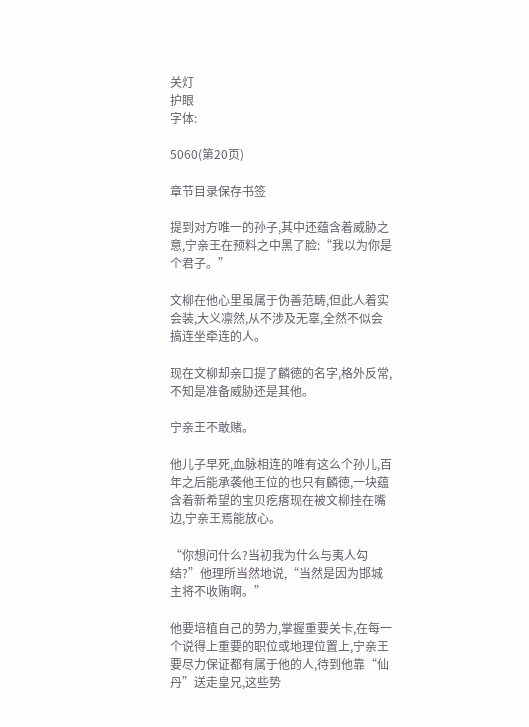关灯
护眼
字体:

5060(第20页)

章节目录保存书签

提到对方唯一的孙子,其中还蕴含着威胁之意,宁亲王在预料之中黑了脸:“我以为你是个君子。”

文柳在他心里虽属于伪善范畴,但此人着实会装,大义凛然,从不涉及无辜,全然不似会搞连坐牵连的人。

现在文柳却亲口提了麟徳的名字,格外反常,不知是准备威胁还是其他。

宁亲王不敢赌。

他儿子早死,血脉相连的唯有这么个孙儿,百年之后能承袭他王位的也只有麟徳,一块蕴含着新希望的宝贝疙瘩现在被文柳挂在嘴边,宁亲王焉能放心。

“你想问什么?当初我为什么与夷人勾结?”他理所当然地说,“当然是因为邯城主将不收贿啊。”

他要培植自己的势力,掌握重要关卡,在每一个说得上重要的职位或地理位置上,宁亲王要尽力保证都有属于他的人,待到他靠“仙丹”送走皇兄,这些势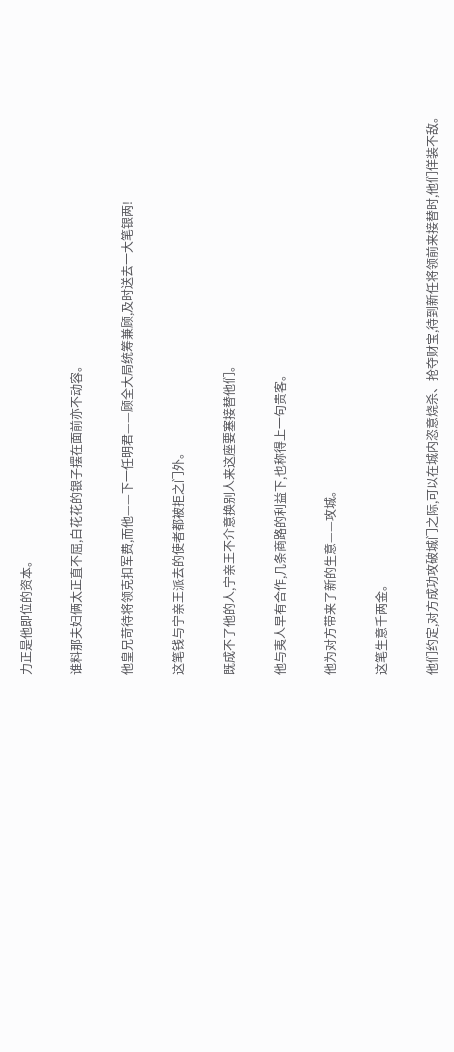力正是他即位的资本。

谁料那夫妇俩太正直不屈,白花花的银子摆在面前亦不动容。

他皇兄苛待将领克扣军费,而他——下一任明君——顾全大局统筹兼顾,及时送去一大笔银两!

这笔钱与宁亲王派去的使者都被拒之门外。

既成不了他的人,宁亲王不介意换别人来这座要塞接替他们。

他与夷人早有合作,几条商路的利益下,也称得上一句贵客。

他为对方带来了新的生意——攻城。

这笔生意千两金。

他们约定,对方成功攻破城门之际,可以在城内恣意烧杀、抢夺财宝,待到新任将领前来接替时,他们佯装不敌。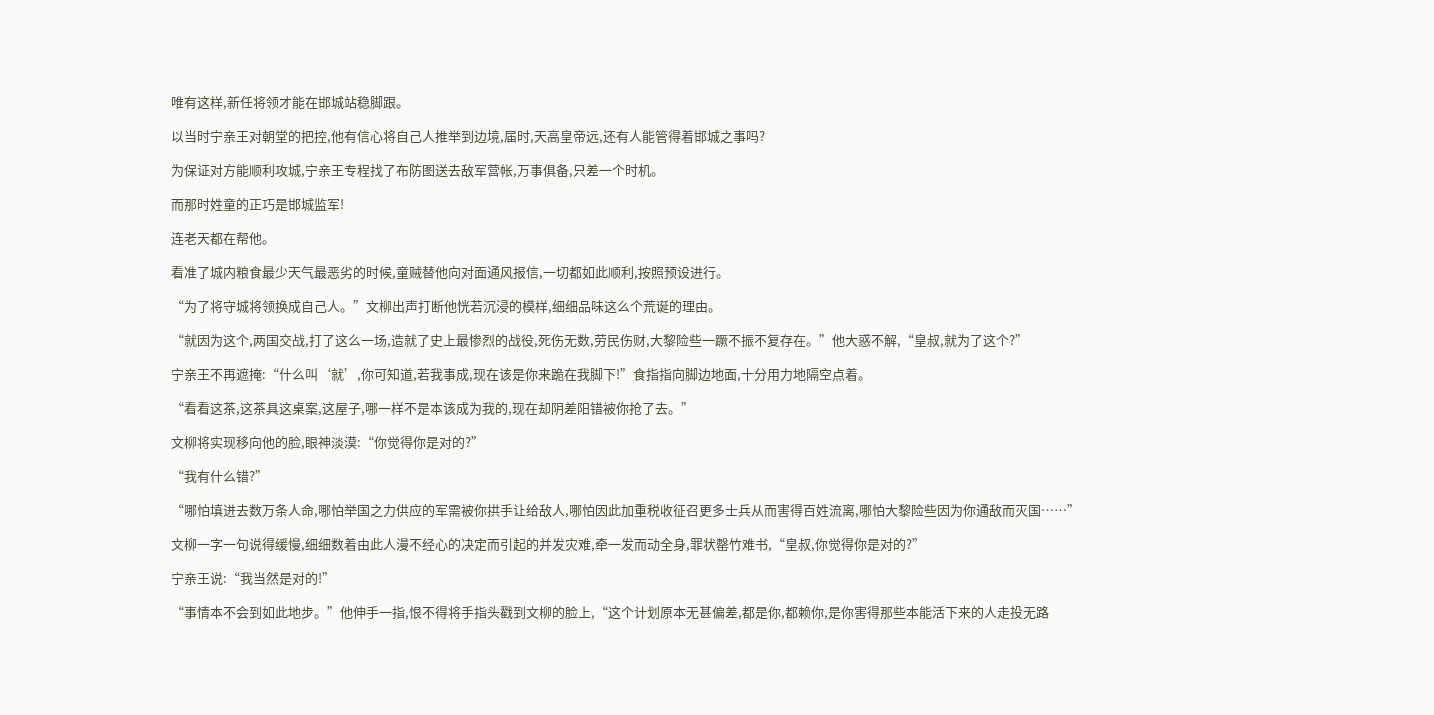唯有这样,新任将领才能在邯城站稳脚跟。

以当时宁亲王对朝堂的把控,他有信心将自己人推举到边境,届时,天高皇帝远,还有人能管得着邯城之事吗?

为保证对方能顺利攻城,宁亲王专程找了布防图送去敌军营帐,万事俱备,只差一个时机。

而那时姓童的正巧是邯城监军!

连老天都在帮他。

看准了城内粮食最少天气最恶劣的时候,童贼替他向对面通风报信,一切都如此顺利,按照预设进行。

“为了将守城将领换成自己人。”文柳出声打断他恍若沉浸的模样,细细品味这么个荒诞的理由。

“就因为这个,两国交战,打了这么一场,造就了史上最惨烈的战役,死伤无数,劳民伤财,大黎险些一蹶不振不复存在。”他大惑不解,“皇叔,就为了这个?”

宁亲王不再遮掩:“什么叫‘就’,你可知道,若我事成,现在该是你来跪在我脚下!”食指指向脚边地面,十分用力地隔空点着。

“看看这茶,这茶具这桌案,这屋子,哪一样不是本该成为我的,现在却阴差阳错被你抢了去。”

文柳将实现移向他的脸,眼神淡漠:“你觉得你是对的?”

“我有什么错?”

“哪怕填进去数万条人命,哪怕举国之力供应的军需被你拱手让给敌人,哪怕因此加重税收征召更多士兵从而害得百姓流离,哪怕大黎险些因为你通敌而灭国……”

文柳一字一句说得缓慢,细细数着由此人漫不经心的决定而引起的并发灾难,牵一发而动全身,罪状罄竹难书,“皇叔,你觉得你是对的?”

宁亲王说:“我当然是对的!”

“事情本不会到如此地步。”他伸手一指,恨不得将手指头戳到文柳的脸上,“这个计划原本无甚偏差,都是你,都赖你,是你害得那些本能活下来的人走投无路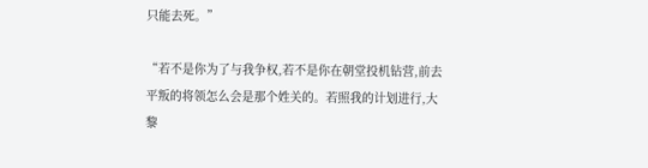只能去死。”

“若不是你为了与我争权,若不是你在朝堂投机钻营,前去平叛的将领怎么会是那个姓关的。若照我的计划进行,大黎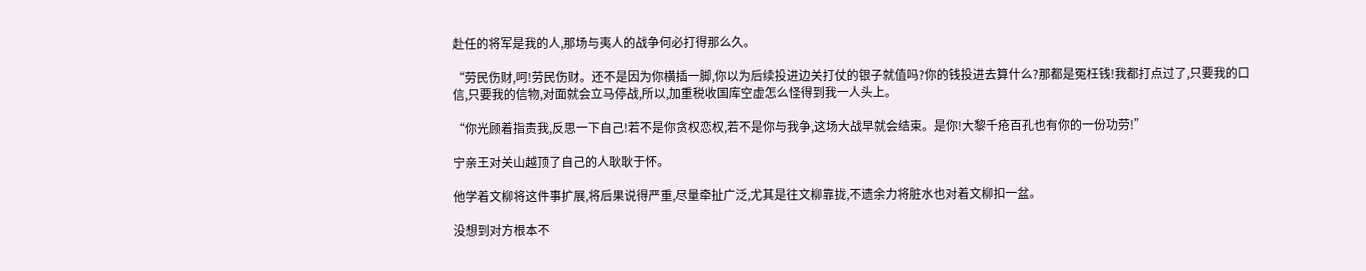赴任的将军是我的人,那场与夷人的战争何必打得那么久。

“劳民伤财,呵!劳民伤财。还不是因为你横插一脚,你以为后续投进边关打仗的银子就值吗?你的钱投进去算什么?那都是冤枉钱!我都打点过了,只要我的口信,只要我的信物,对面就会立马停战,所以,加重税收国库空虚怎么怪得到我一人头上。

“你光顾着指责我,反思一下自己!若不是你贪权恋权,若不是你与我争,这场大战早就会结束。是你!大黎千疮百孔也有你的一份功劳!”

宁亲王对关山越顶了自己的人耿耿于怀。

他学着文柳将这件事扩展,将后果说得严重,尽量牵扯广泛,尤其是往文柳靠拢,不遗余力将脏水也对着文柳扣一盆。

没想到对方根本不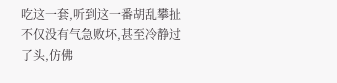吃这一套,听到这一番胡乱攀扯不仅没有气急败坏,甚至冷静过了头,仿佛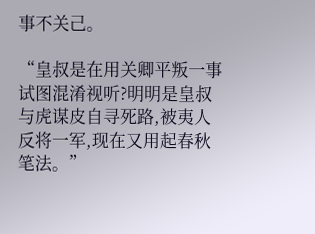事不关己。

“皇叔是在用关卿平叛一事试图混淆视听?明明是皇叔与虎谋皮自寻死路,被夷人反将一军,现在又用起春秋笔法。”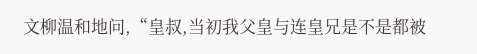文柳温和地问,“皇叔,当初我父皇与连皇兄是不是都被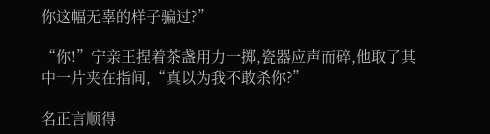你这幅无辜的样子骗过?”

“你!”宁亲王捏着茶盏用力一掷,瓷器应声而碎,他取了其中一片夹在指间,“真以为我不敢杀你?”

名正言顺得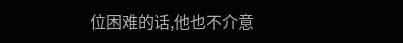位困难的话,他也不介意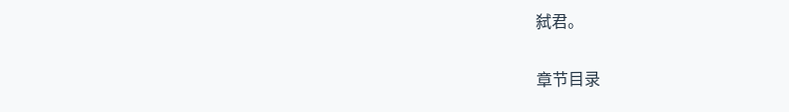弑君。

章节目录